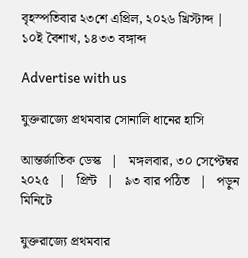বৃহস্পতিবার ২৩শে এপ্রিল, ২০২৬ খ্রিস্টাব্দ | ১০ই বৈশাখ, ১৪৩৩ বঙ্গাব্দ

Advertise with us

যুক্তরাজ্যে প্রথমবার সোনালি ধানের হাসি

আন্তর্জাতিক ডেস্ক   |   মঙ্গলবার, ৩০ সেপ্টেম্বর ২০২৫   |   প্রিন্ট   |   ৯৩ বার পঠিত   |   পড়ুন মিনিটে

যুক্তরাজ্যে প্রথমবার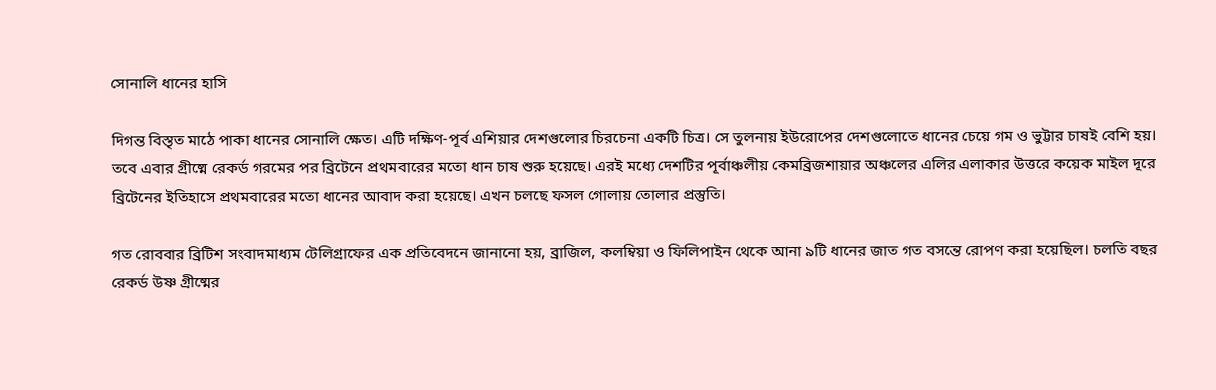সোনালি ধানের হাসি

দিগন্ত বিস্তৃত মাঠে পাকা ধানের সোনালি ক্ষেত। এটি দক্ষিণ-পূর্ব এশিয়ার দেশগুলোর চিরচেনা একটি চিত্র। সে তুলনায় ইউরোপের দেশগুলোতে ধানের চেয়ে গম ও ভুট্টার চাষই বেশি হয়। তবে এবার গ্রীষ্মে রেকর্ড গরমের পর ব্রিটেনে প্রথমবারের মতো ধান চাষ শুরু হয়েছে। এরই মধ্যে দেশটির পূর্বাঞ্চলীয় কেমব্রিজশায়ার অঞ্চলের এলির এলাকার উত্তরে কয়েক মাইল দূরে ব্রিটেনের ইতিহাসে প্রথমবারের মতো ধানের আবাদ করা হয়েছে। এখন চলছে ফসল গোলায় তোলার প্রস্তুতি।

গত রোববার ব্রিটিশ সংবাদমাধ্যম টেলিগ্রাফের এক প্রতিবেদনে জানানো হয়, ব্রাজিল, কলম্বিয়া ও ফিলিপাইন থেকে আনা ৯টি ধানের জাত গত বসন্তে রোপণ করা হয়েছিল। চলতি বছর রেকর্ড উষ্ণ গ্রীষ্মের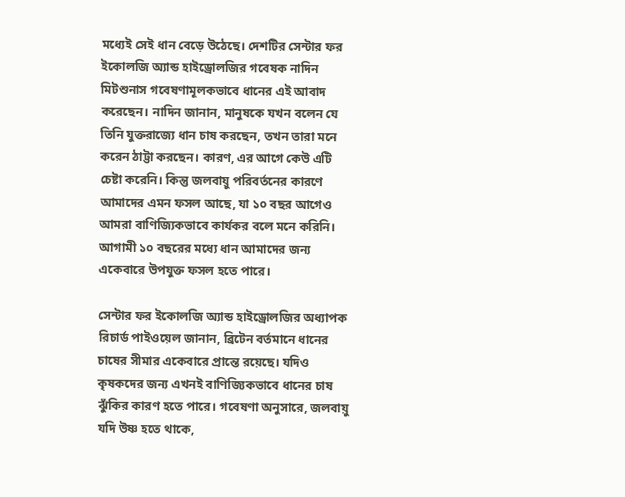মধ্যেই সেই ধান বেড়ে উঠেছে। দেশটির সেন্টার ফর ইকোলজি অ্যান্ড হাইড্রোলজির গবেষক নাদিন মিটশুনাস গবেষণামূলকভাবে ধানের এই আবাদ করেছেন। নাদিন জানান, মানুষকে যখন বলেন যে তিনি যুক্তরাজ্যে ধান চাষ করছেন, তখন তারা মনে করেন ঠাট্টা করছেন। কারণ, এর আগে কেউ এটি চেষ্টা করেনি। কিন্তু জলবায়ু পরিবর্তনের কারণে আমাদের এমন ফসল আছে, যা ১০ বছর আগেও আমরা বাণিজ্যিকভাবে কার্যকর বলে মনে করিনি। আগামী ১০ বছরের মধ্যে ধান আমাদের জন্য একেবারে উপযুক্ত ফসল হতে পারে।

সেন্টার ফর ইকোলজি অ্যান্ড হাইড্রোলজির অধ্যাপক রিচার্ড পাইওয়েল জানান, ব্রিটেন বর্তমানে ধানের চাষের সীমার একেবারে প্রান্তে রয়েছে। যদিও কৃষকদের জন্য এখনই বাণিজ্যিকভাবে ধানের চাষ ঝুঁকির কারণ হতে পারে। গবেষণা অনুসারে, জলবায়ু যদি উষ্ণ হতে থাকে,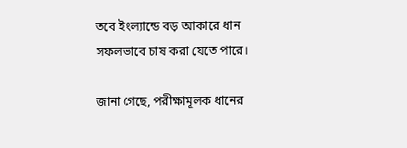তবে ইংল্যান্ডে বড় আকারে ধান সফলভাবে চাষ করা যেতে পারে।

জানা গেছে, পরীক্ষামূলক ধানের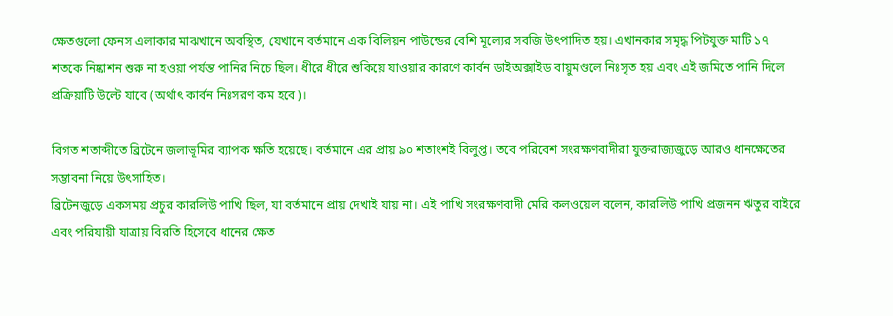ক্ষেতগুলো ফেনস এলাকার মাঝখানে অবস্থিত, যেখানে বর্তমানে এক বিলিয়ন পাউন্ডের বেশি মূল্যের সবজি উৎপাদিত হয়। এখানকার সমৃদ্ধ পিটযুক্ত মাটি ১৭ শতকে নিষ্কাশন শুরু না হওয়া পর্যন্ত পানির নিচে ছিল। ধীরে ধীরে শুকিয়ে যাওয়ার কারণে কার্বন ডাইঅক্সাইড বায়ুমণ্ডলে নিঃসৃত হয় এবং এই জমিতে পানি দিলে প্রক্রিয়াটি উল্টে যাবে (অর্থাৎ কার্বন নিঃসরণ কম হবে)।

বিগত শতাব্দীতে ব্রিটেনে জলাভূমির ব্যাপক ক্ষতি হয়েছে। বর্তমানে এর প্রায় ৯০ শতাংশই বিলুপ্ত। তবে পরিবেশ সংরক্ষণবাদীরা যুক্তরাজ্যজুড়ে আরও ধানক্ষেতের সম্ভাবনা নিয়ে উৎসাহিত।
ব্রিটেনজুড়ে একসময় প্রচুর কারলিউ পাখি ছিল, যা বর্তমানে প্রায় দেখাই যায় না। এই পাখি সংরক্ষণবাদী মেরি কলওয়েল বলেন, কারলিউ পাখি প্রজনন ঋতুর বাইরে এবং পরিযায়ী যাত্রায় বিরতি হিসেবে ধানের ক্ষেত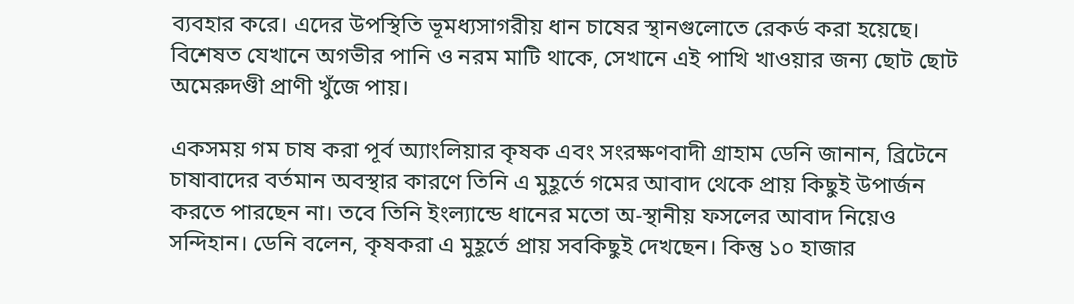ব্যবহার করে। এদের উপস্থিতি ভূমধ্যসাগরীয় ধান চাষের স্থানগুলোতে রেকর্ড করা হয়েছে। বিশেষত যেখানে অগভীর পানি ও নরম মাটি থাকে, সেখানে এই পাখি খাওয়ার জন্য ছোট ছোট অমেরুদণ্ডী প্রাণী খুঁজে পায়।

একসময় গম চাষ করা পূর্ব অ্যাংলিয়ার কৃষক এবং সংরক্ষণবাদী গ্রাহাম ডেনি জানান, ব্রিটেনে চাষাবাদের বর্তমান অবস্থার কারণে তিনি এ মুহূর্তে গমের আবাদ থেকে প্রায় কিছুই উপার্জন করতে পারছেন না। তবে তিনি ইংল্যান্ডে ধানের মতো অ-স্থানীয় ফসলের আবাদ নিয়েও সন্দিহান। ডেনি বলেন, কৃষকরা এ মুহূর্তে প্রায় সবকিছুই দেখছেন। কিন্তু ১০ হাজার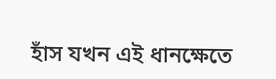হাঁস যখন এই ধানক্ষেতে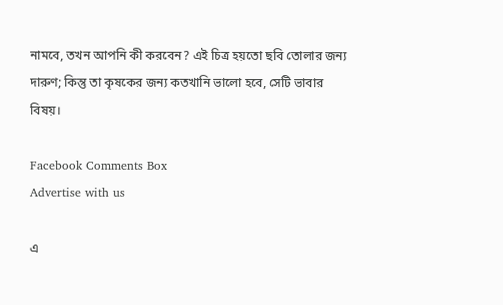নামবে, তখন আপনি কী করবেন? এই চিত্র হয়তো ছবি তোলার জন্য দারুণ; কিন্তু তা কৃষকের জন্য কতখানি ভালো হবে, সেটি ভাবার বিষয়।

Facebook Comments Box
Advertise with us

এ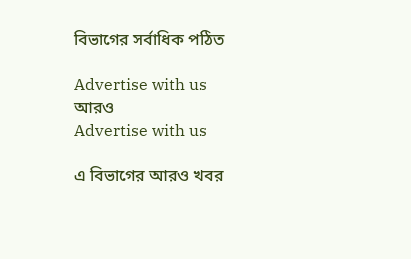বিভাগের সর্বাধিক পঠিত

Advertise with us
আরও
Advertise with us

এ বিভাগের আরও খবর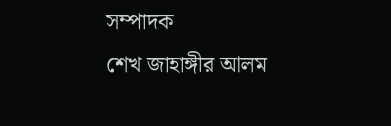সম্পাদক
শেখ জাহাঙ্গীর আলম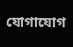যোগাযোগ